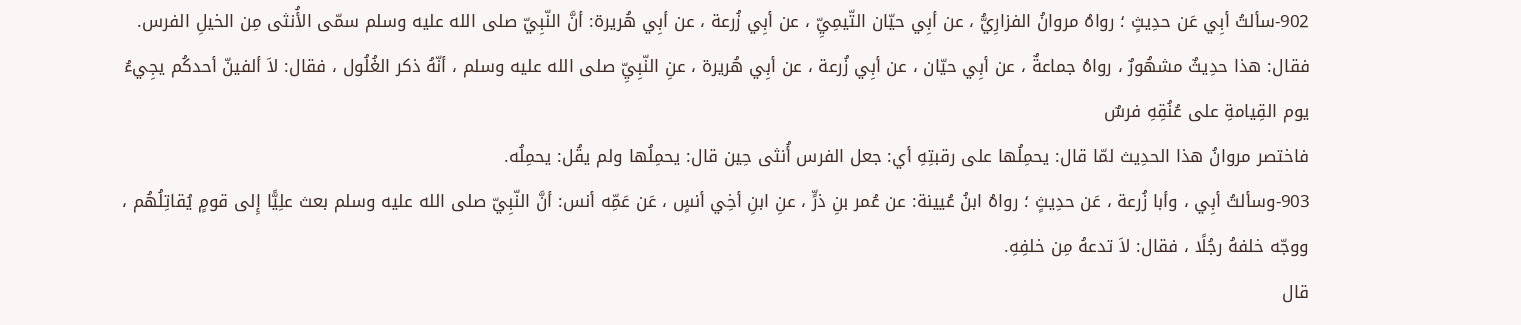902-سألتُ أبِي عَن حدِيثٍ ؛ رواهُ مروانُ الفزارِيُّ ، عن أبِي حيّان التّيمِيِّ ، عن أبِي زُرعة ، عن أبِي هُريرة: أنَّ النّبِيّ صلى الله عليه وسلم سمّى الأُنثى مِن الخيلِ الفرس.
فقال: هذا حدِيثٌ مشهُورٌ ، رواهُ جماعةٌ ، عن أبِي حيّان ، عن أبِي زُرعة ، عن أبِي هُريرة ، عنِ النّبِيِّ صلى الله عليه وسلم ، أنّهُ ذكر الغُلُول ، فقال: لاَ ألفينّ أحدكُم يجِيءُ يوم القِيامةِ على عُنُقِهِ فرسٌ
فاختصر مروانُ هذا الحدِيث لمّا قال: يحمِلُها على رقبتِهِ أي: جعل الفرس أُنثى حِين قال: يحمِلُها ولم يقُل: يحمِلُه.
903-وسألتُ أبِي ، وأبا زُرعة ، عَن حدِيثٍ ؛ رواهُ ابنُ عُيينة: عن عُمر بنِ ذرٍّ ، عنِ ابنِ أخِي أنسٍ ، عَن عَمِّه أنس: أنَّ النّبِيّ صلى الله عليه وسلم بعث علِيًّا إِلى قومٍ يُقاتِلُهُم ، ووجّه خلفهُ رجُلًا ، فقال: لاَ تدعهُ مِن خلفِهِ.
قال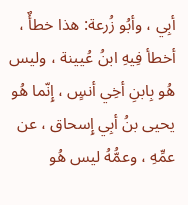أبِي ، وأبُو زُرعة: هذا خطأٌ ، أخطأ فِيهِ ابنُ عُيينة ، وليس هُو بِابنِ أخِي أنسٍ ، إِنّما هُو يحيى بنُ أبِي إِسحاق ، عن عمِّهِ ، وعمُّهُ ليس هُو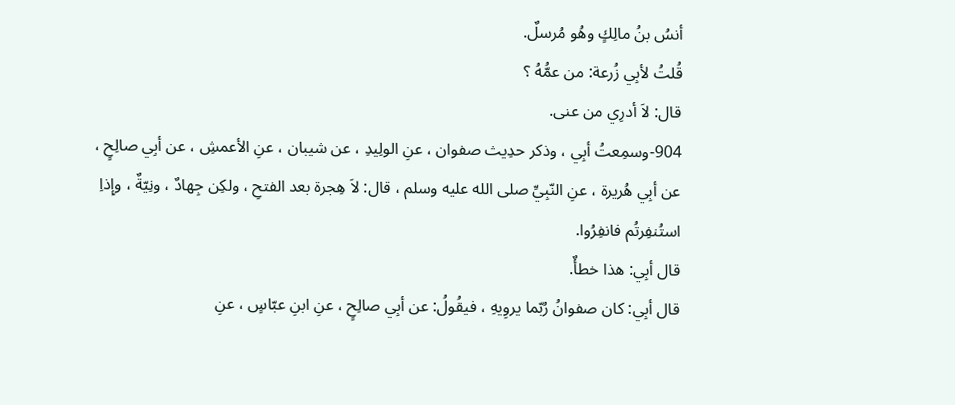أنسُ بنُ مالِكٍ وهُو مُرسلٌ.
قُلتُ لأبِي زُرعة: من عمُّهُ ؟
قال: لاَ أدرِي من عنى.
904-وسمِعتُ أبِي ، وذكر حدِيث صفوان ، عنِ الولِيدِ ، عن شيبان ، عنِ الأعمشِ ، عن أبِي صالِحٍ ، عن أبِي هُريرة ، عنِ النّبِيِّ صلى الله عليه وسلم ، قال: لاَ هِجرة بعد الفتحِ ، ولكِن جِهادٌ ، ونِيّةٌ ، وإِذاِ استُنفِرتُم فانفِرُوا.
قال أبِي: هذا خطأٌ.
قال أبِي: كان صفوانُ رُبّما يروِيهِ ، فيقُولُ: عن أبِي صالِحٍ ، عنِ ابنِ عبّاسٍ ، عنِ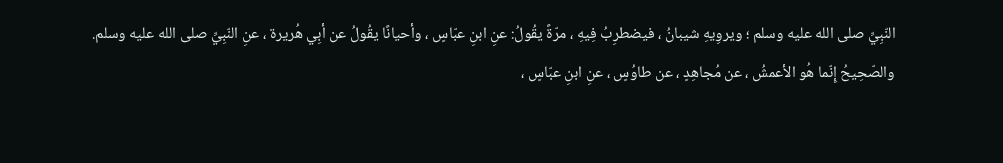النّبِيِّ صلى الله عليه وسلم ؛ ويروِيهِ شيبانُ ، فيضطرِبُ فِيهِ ، مرّةً يقُولُ: عنِ ابنِ عبّاسٍ ، وأحيانًا يقُولُ عن أبِي هُريرة ، عنِ النّبِيِّ صلى الله عليه وسلم.
والصّحِيحُ إِنّما هُو الأعمشُ ، عن مُجاهِدٍ ، عن طاوُسٍ ، عنِ ابنِ عبّاسٍ ،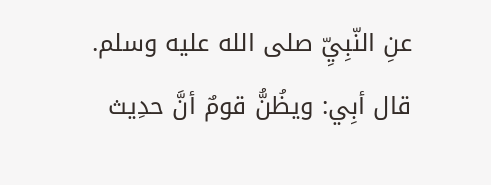عنِ النّبِيِّ صلى الله عليه وسلم.
قال أبِي: ويظُنُّ قومٌ أنَّ حدِيث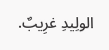الولِيدِ غرِيبٌ.